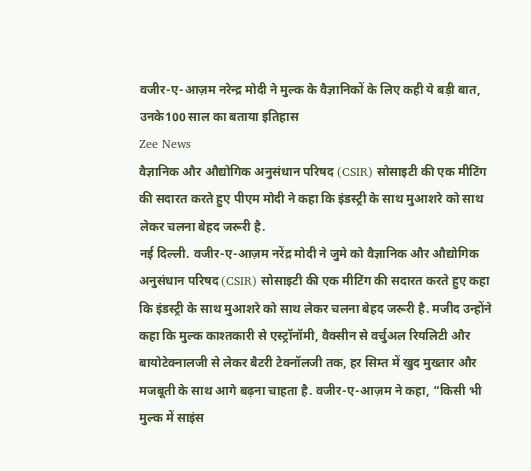वजीर-ए-आज़म नरेन्द्र मोदी ने मुल्क के वैज्ञानिकों के लिए कही ये बड़ी बात, उनके100 साल का बताया इतिहास
Zee News
वैज्ञानिक और औद्योगिक अनुसंधान परिषद (CSIR) सोसाइटी की एक मीटिंग की सदारत करते हुए पीएम मोदी ने कहा कि इंडस्ट्री के साथ मुआशरे को साथ लेकर चलना बेहद जरूरी है.
नई दिल्ली. वजीर-ए-आज़म नरेंद्र मोदी ने जुमे को वैज्ञानिक और औद्योगिक अनुसंधान परिषद (CSIR) सोसाइटी की एक मीटिंग की सदारत करते हुए कहा कि इंडस्ट्री के साथ मुआशरे को साथ लेकर चलना बेहद जरूरी है. मजीद उन्होंने कहा कि मुल्क काश्तकारी से एस्ट्रॉनॉमी, वैक्सीन से वर्चुअल रियलिटी और बायोटेक्नालजी से लेकर बैटरी टेक्नॉलजी तक, हर सिम्त में खुद मुख्तार और मजबूती के साथ आगे बढ़ना चाहता है. वजीर-ए-आज़म ने कहा, “किसी भी मुल्क में साइंस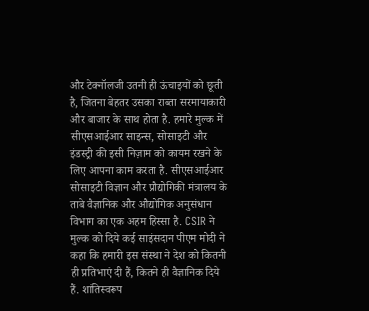और टेक्नॉलजी उतनी ही ऊंचाइयों को छूती है, जितना बेहतर उसका राब्ता सरमायाकारी और बाजार के साथ होता है. हमारे मुल्क में सीएसआईआर साइन्स, सोसाइटी और इंडस्ट्री की इसी निज़ाम को कायम रखने के लिए आपना काम करता है. सीएसआईआर सोसाइटी विज्ञान और प्रौद्योगिकी मंत्रालय के ताबे वैज्ञानिक और औद्योगिक अनुसंधान विभाग का एक अहम हिस्सा है. CSIR ने मुल्क को दिये कई साइंसदान पीएम मोदी ने कहा कि हमारी इस संस्था ने देश को कितनी ही प्रतिभाएं दी हैं, कितने ही वैज्ञानिक दिये हैं. शांतिस्वरूप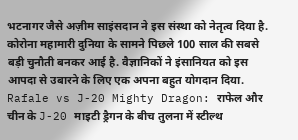भटनागर जैसे अज़ीम साइंसदान ने इस संस्था को नेतृत्व दिया है. कोरोना महामारी दुनिया के सामने पिछले 100 साल की सबसे बड़ी चुनौती बनकर आई है. वैज्ञानिकों ने इंसानियत को इस आपदा से उबारने के लिए एक अपना बहुत योगदान दिया.
Rafale vs J-20 Mighty Dragon: राफेल और चीन के J-20 माइटी ड्रैगन के बीच तुलना में स्टील्थ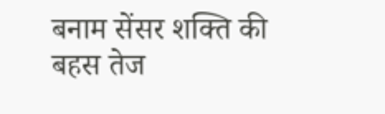बनाम सेंसर शक्ति की बहस तेज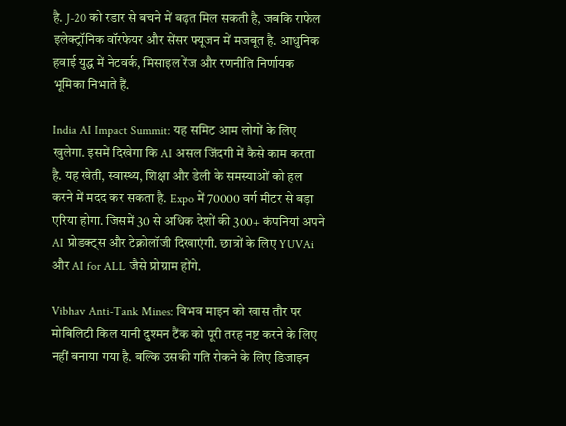है. J-20 को रडार से बचने में बढ़त मिल सकती है, जबकि राफेल इलेक्ट्रॉनिक वॉरफेयर और सेंसर फ्यूजन में मजबूत है. आधुनिक हवाई युद्ध में नेटवर्क, मिसाइल रेंज और रणनीति निर्णायक भूमिका निभाते हैं.

India AI Impact Summit: यह समिट आम लोगों के लिए खुलेगा. इसमें दिखेगा कि AI असल जिंदगी में कैसे काम करता है. यह खेती, स्वास्थ्य, शिक्षा और डेली के समस्याओं को हल करने में मदद कर सकता है. Expo में 70000 वर्ग मीटर से बड़ा एरिया होगा. जिसमें 30 से अधिक देशों की 300+ कंपनियां अपने AI प्रोडक्ट्स और टेक्नोलॉजी दिखाएंगी. छात्रों के लिए YUVAi और AI for ALL जैसे प्रोग्राम होंगे.

Vibhav Anti-Tank Mines: विभव माइन को खास तौर पर मोबिलिटी किल यानी दुश्मन टैंक को पूरी तरह नष्ट करने के लिए नहीं बनाया गया है. बल्कि उसकी गति रोकने के लिए डिजाइन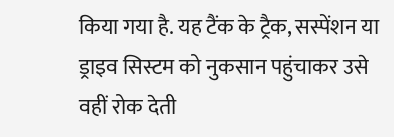किया गया है. यह टैंक के ट्रैक, सस्पेंशन या ड्राइव सिस्टम को नुकसान पहुंचाकर उसे वहीं रोक देती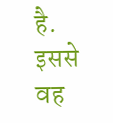है. इससे वह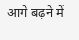आगे बढ़ने में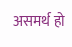असमर्थ हो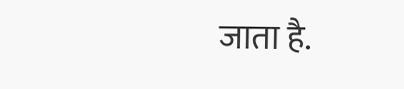जाता है.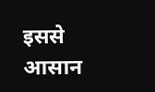इससे आसान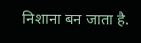निशाना बन जाता है.